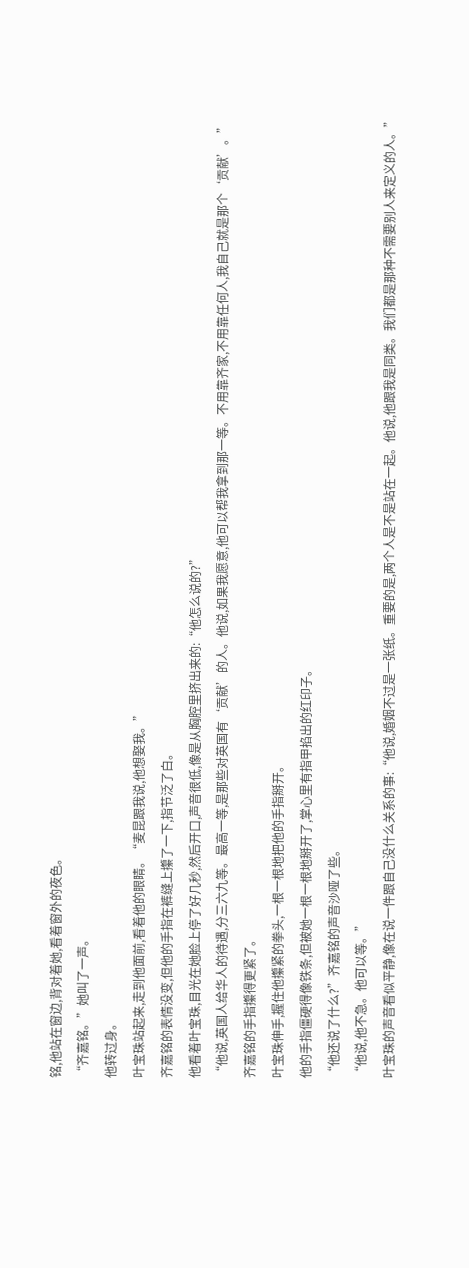铭,他站在窗边,背对着她,看着窗外的夜色。
“齐嘉铭。”她叫了一声。
他转过身。
叶宝珠站起来,走到他面前,看着他的眼睛。“麦昆跟我说,他想娶我。”
齐嘉铭的表情没变,但他的手指在裤缝上攥了一下,指节泛了白。
他看着叶宝珠,目光在她脸上停了好几秒,然后开口,声音很低,像是从胸腔里挤出来的:“他怎么说的?”
“他说,英国人给华人的待遇,分三六九等。最高一等,是那些对英国有‘贡献’的人。他说,如果我愿意,他可以帮我拿到那一等。不用靠齐家,不用靠任何人,我自己就是那个‘贡献’。”
齐嘉铭的手指攥得更紧了。
叶宝珠伸手,握住他攥紧的拳头,一根一根地把他的手指掰开。
他的手指僵硬得像铁条,但被她一根一根地掰开了,掌心里有指甲掐出的红印子。
“他还说了什么?”齐嘉铭的声音沙哑了些。
“他说,他不急。他可以等。”
叶宝珠的声音看似平静,像在说一件跟自己没什么关系的事:“他说,婚姻不过是一张纸。重要的是,两个人是不是站在一起。他说,他跟我是同类。我们都是那种不需要别人来定义的人。”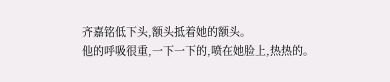齐嘉铭低下头,额头抵着她的额头。
他的呼吸很重,一下一下的,喷在她脸上,热热的。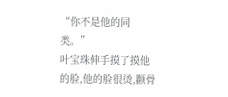“你不是他的同类。”
叶宝珠伸手摸了摸他的脸,他的脸很烫,颧骨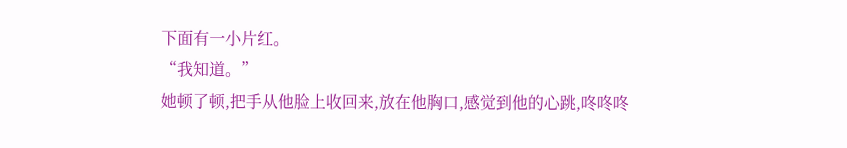下面有一小片红。
“我知道。”
她顿了顿,把手从他脸上收回来,放在他胸口,感觉到他的心跳,咚咚咚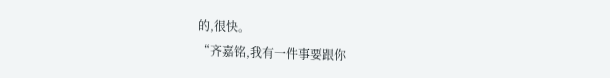的,很快。
“齐嘉铭,我有一件事要跟你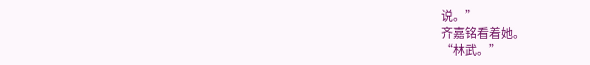说。”
齐嘉铭看着她。
“林武。”